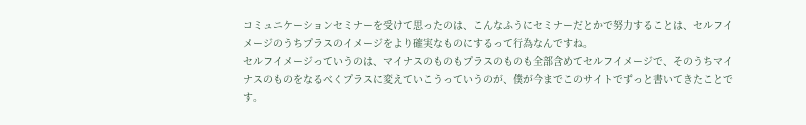コミュニケーションセミナーを受けて思ったのは、こんなふうにセミナーだとかで努力することは、セルフイメージのうちプラスのイメージをより確実なものにするって行為なんですね。
セルフイメージっていうのは、マイナスのものもプラスのものも全部含めてセルフイメージで、そのうちマイナスのものをなるべくプラスに変えていこうっていうのが、僕が今までこのサイトでずっと書いてきたことです。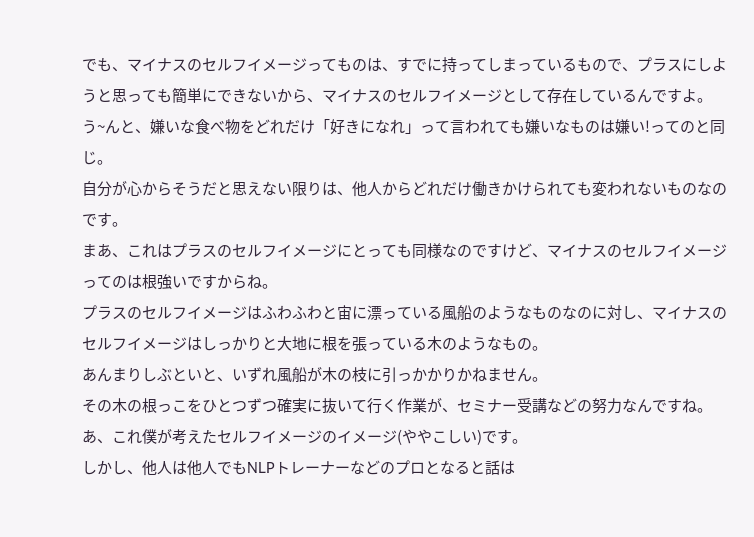でも、マイナスのセルフイメージってものは、すでに持ってしまっているもので、プラスにしようと思っても簡単にできないから、マイナスのセルフイメージとして存在しているんですよ。
う~んと、嫌いな食べ物をどれだけ「好きになれ」って言われても嫌いなものは嫌い!ってのと同じ。
自分が心からそうだと思えない限りは、他人からどれだけ働きかけられても変われないものなのです。
まあ、これはプラスのセルフイメージにとっても同様なのですけど、マイナスのセルフイメージってのは根強いですからね。
プラスのセルフイメージはふわふわと宙に漂っている風船のようなものなのに対し、マイナスのセルフイメージはしっかりと大地に根を張っている木のようなもの。
あんまりしぶといと、いずれ風船が木の枝に引っかかりかねません。
その木の根っこをひとつずつ確実に抜いて行く作業が、セミナー受講などの努力なんですね。
あ、これ僕が考えたセルフイメージのイメージ(ややこしい)です。
しかし、他人は他人でもNLPトレーナーなどのプロとなると話は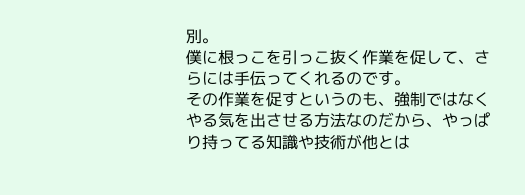別。
僕に根っこを引っこ抜く作業を促して、さらには手伝ってくれるのです。
その作業を促すというのも、強制ではなくやる気を出させる方法なのだから、やっぱり持ってる知識や技術が他とは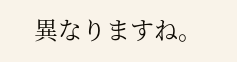異なりますね。